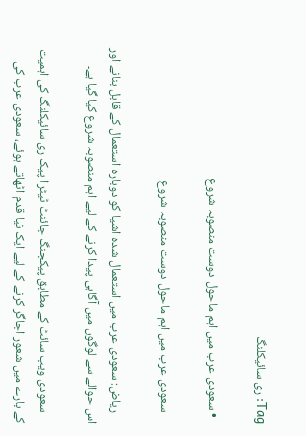Tag: ری سائیکلنگ

  • سعودی عرب میں اہم ماحول دوست منصوبہ شروع

    سعودی عرب میں اہم ماحول دوست منصوبہ شروع

    ریاض: سعودی عرب میں استعمال شدہ اشیا کو دوبارہ استعمال کے قابل بنانے اور اس حوالے سے لوگوں میں آگاہی پیدا کرنے کے لیے اہم منصوبہ شروع کیا گیا ہے۔

    سعودی ویب سائٹ کے مطابق پیکجنگ جائنٹ ٹیٹرا پیک ری سائیکلنگ کی اہمیت کے بارے میں شعور اجاگر کرنے کے لیے ایک نیا قدم اٹھاتے ہوئے، سعودی عرب کی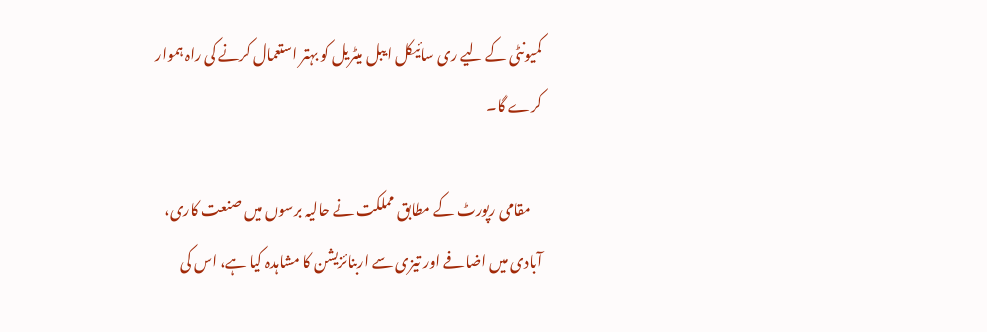کمیونٹی کے لیے ری سائیکل ایبل میٹریل کو بہتر استعمال کرنے کی راہ ہموار کرے گا۔

    مقامی رپورٹ کے مطابق مملکت نے حالیہ برسوں میں صنعت کاری، آبادی میں اضافے اور تیزی سے اربنائزیشن کا مشاہدہ کیا ہے، اس کی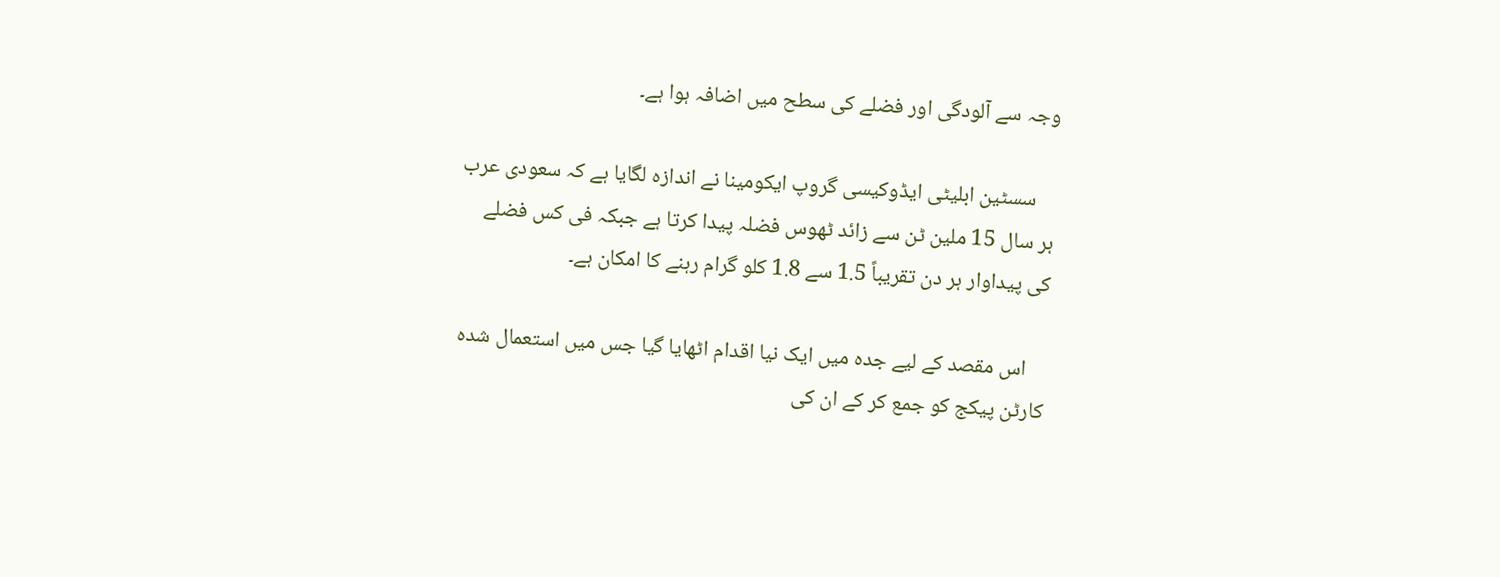وجہ سے آلودگی اور فضلے کی سطح میں اضافہ ہوا ہے۔

    سسٹین ابلیٹی ایڈوکیسی گروپ ایکومینا نے اندازہ لگایا ہے کہ سعودی عرب ہر سال 15 ملین ٹن سے زائد ٹھوس فضلہ پیدا کرتا ہے جبکہ فی کس فضلے کی پیداوار ہر دن تقریباً 1.5 سے 1.8 کلو گرام رہنے کا امکان ہے۔

    اس مقصد کے لیے جدہ میں ایک نیا اقدام اٹھایا گیا جس میں استعمال شدہ کارٹن پیکج کو جمع کر کے ان کی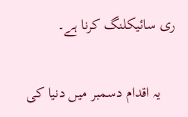ری سائیکلنگ کرنا ہے۔

    یہ اقدام دسمبر میں دنیا کی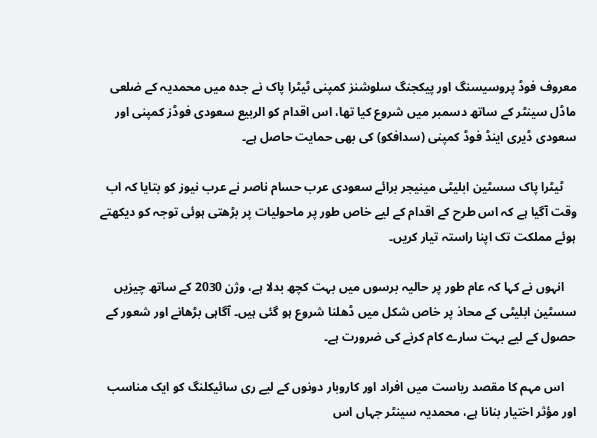معروف فوڈ پروسیسنگ اور پیکجنگ سلوشنز کمپنی ٹیٹرا پاک نے جدہ میں محمدیہ کے ضلعی ماڈل سینٹر کے ساتھ دسمبر میں شروع کیا تھا، اس اقدام کو الربیع سعودی فوڈز کمپنی اور سعودی ڈیری اینڈ فوڈ کمپنی (سدافکو) کی بھی حمایت حاصل ہے۔

    ٹیٹرا پاک سسٹین ابلیٹی مینیجر برائے سعودی عرب حسام ناصر نے عرب نیوز کو بتایا کہ اب وقت آگیا ہے کہ اس طرح کے اقدام کے لیے خاص طور پر ماحولیات پر بڑھتی ہوئی توجہ کو دیکھتے ہوئے مملکت تک اپنا راستہ تیار کریں۔

    انہوں نے کہا کہ عام طور پر حالیہ برسوں میں بہت کچھ بدلا ہے، وژن 2030 کے ساتھ چیزیں سسٹین ابلیٹی کے محاذ پر خاص شکل میں ڈھلنا شروع ہو گئی ہیں۔ آگاہی بڑھانے اور شعور کے حصول کے لیے بہت سارے کام کرنے کی ضرورت ہے۔

    اس مہم کا مقصد ریاست میں افراد اور کاروبار دونوں کے لیے ری سائیکلنگ کو ایک مناسب اور مؤثر اختیار بنانا ہے، محمدیہ سینٹر جہاں اس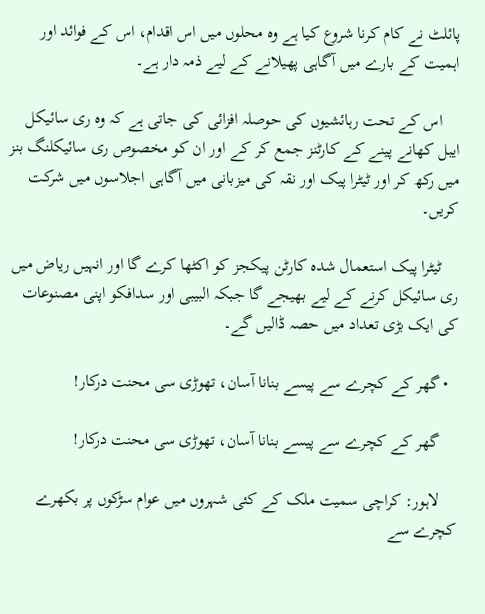پائلٹ نے کام کرنا شروع کیا ہے وہ محلوں میں اس اقدام، اس کے فوائد اور اہمیت کے بارے میں آگاہی پھیلانے کے لیے ذمہ دار ہے۔

    اس کے تحت رہائشیوں کی حوصلہ افزائی کی جاتی ہے کہ وہ ری سائیکل ایبل کھانے پینے کے کارٹنز جمع کر کے اور ان کو مخصوص ری سائیکلنگ بنز میں رکھ کر اور ٹیٹرا پیک اور نقہ کی میزبانی میں آگاہی اجلاسوں میں شرکت کریں۔

    ٹیٹرا پیک استعمال شدہ کارٹن پیکجز کو اکٹھا کرے گا اور انہیں ریاض میں ری سائیکل کرنے کے لیے بھیجے گا جبکہ البیبی اور سدافکو اپنی مصنوعات کی ایک بڑی تعداد میں حصہ ڈالیں گے۔

  • گھر کے کچرے سے پیسے بنانا آسان، تھوڑی سی محنت درکار!

    گھر کے کچرے سے پیسے بنانا آسان، تھوڑی سی محنت درکار!

    لاہور: کراچی سمیت ملک کے کئی شہروں میں عوام سڑکوں پر بکھرے کچرے سے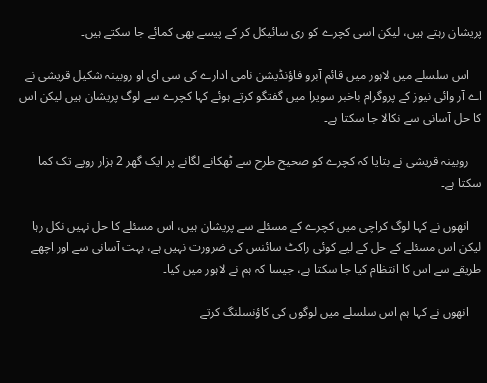پریشان رہتے ہیں، لیکن اسی کچرے کو ری سائیکل کر کے پیسے بھی کمائے جا سکتے ہیں۔

    اس سلسلے میں لاہور میں قائم آبرو فاؤنڈیشن نامی ادارے کی سی ای او روبینہ شکیل قریشی نے اے آر وائی نیوز کے پروگرام باخبر سویرا میں گفتگو کرتے ہوئے کہا کچرے سے لوگ پریشان ہیں لیکن اس کا حل آسانی سے نکالا جا سکتا ہے۔

    روبینہ قریشی نے بتایا کہ کچرے کو صحیح طرح سے ٹھکانے لگانے پر ایک گھر 2 ہزار روپے تک کما سکتا ہے۔

    انھوں نے کہا لوگ کراچی میں کچرے کے مسئلے سے پریشان ہیں، اس مسئلے کا حل نہیں نکل رہا لیکن اس مسئلے کے حل کے لیے کوئی راکٹ سائنس کی ضرورت نہیں ہے، بہت آسانی سے اور اچھے طریقے سے اس کا انتظام کیا جا سکتا ہے، جیسا کہ ہم نے لاہور میں کیا۔

    انھوں نے کہا ہم اس سلسلے میں لوگوں کی کاؤنسلنگ کرتے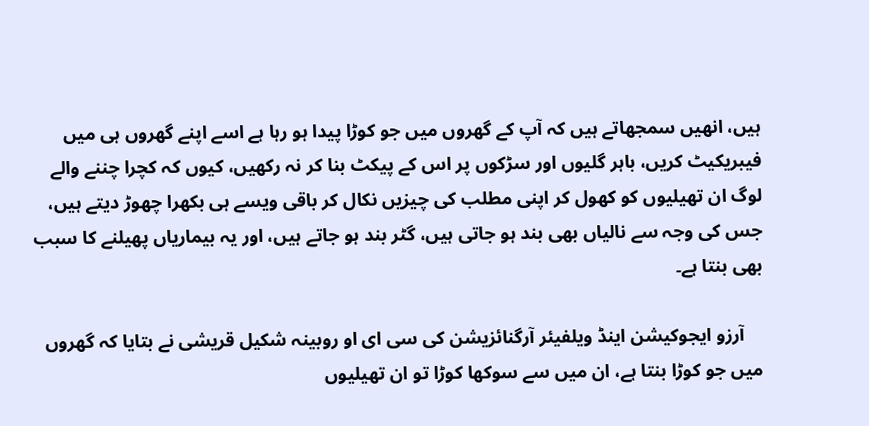ہیں، انھیں سمجھاتے ہیں کہ آپ کے گھروں میں جو کوڑا پیدا ہو رہا ہے اسے اپنے گھروں ہی میں فیبریکیٹ کریں، باہر گلیوں اور سڑکوں پر اس کے پیکٹ بنا کر نہ رکھیں، کیوں کہ کچرا چننے والے لوگ ان تھیلیوں کو کھول کر اپنی مطلب کی چیزیں نکال کر باقی ویسے ہی بکھرا چھوڑ دیتے ہیں، جس کی وجہ سے نالیاں بھی بند ہو جاتی ہیں، گٹر بند ہو جاتے ہیں، اور یہ بیماریاں پھیلنے کا سبب بھی بنتا ہے۔

    آرزو ایجوکیشن اینڈ ویلفیئر آرگنائزیشن کی سی ای او روبینہ شکیل قریشی نے بتایا کہ گھروں میں جو کوڑا بنتا ہے، ان میں سے سوکھا کوڑا تو ان تھیلیوں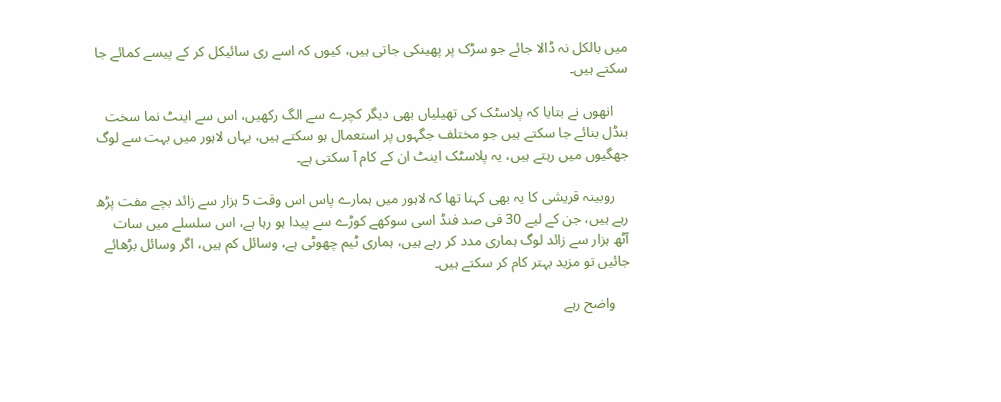میں بالکل نہ ڈالا جائے جو سڑک پر پھینکی جاتی ہیں، کیوں کہ اسے ری سائیکل کر کے پیسے کمائے جا سکتے ہیں۔

    انھوں نے بتایا کہ پلاسٹک کی تھیلیاں بھی دیگر کچرے سے الگ رکھیں، اس سے اینٹ نما سخت بنڈل بنائے جا سکتے ہیں جو مختلف جگہوں پر استعمال ہو سکتے ہیں، یہاں لاہور میں بہت سے لوگ جھگیوں میں رہتے ہیں، یہ پلاسٹک اینٹ ان کے کام آ سکتی ہے۔

    روبینہ قریشی کا یہ بھی کہنا تھا کہ لاہور میں ہمارے پاس اس وقت 5 ہزار سے زائد بچے مفت پڑھ رہے ہیں، جن کے لیے 30 فی صد فنڈ اسی سوکھے کوڑے سے پیدا ہو رہا ہے، اس سلسلے میں سات آٹھ ہزار سے زائد لوگ ہماری مدد کر رہے ہیں، ہماری ٹیم چھوٹی ہے، وسائل کم ہیں، اگر وسائل بڑھائے جائیں تو مزید بہتر کام کر سکتے ہیں۔

    واضح رہے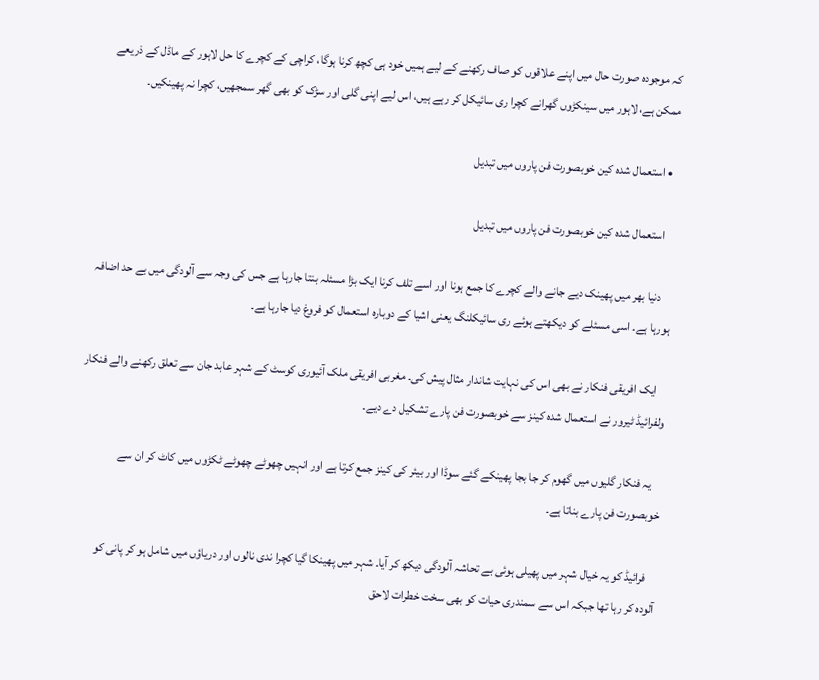کہ موجودہ صورت حال میں اپنے علاقوں کو صاف رکھنے کے لیے ہمیں خود ہی کچھ کرنا ہوگا، کراچی کے کچرے کا حل لاہور کے ماڈل کے ذریعے ممکن ہے، لاہور میں سینکڑوں گھرانے کچرا ری سائیکل کر رہے ہیں، اس لیے اپنی گلی اور سڑک کو بھی گھر سمجھیں، کچرا نہ پھینکیں۔

  • استعمال شدہ کین خوبصورت فن پاروں میں تبدیل

    استعمال شدہ کین خوبصورت فن پاروں میں تبدیل

    دنیا بھر میں پھینک دیے جانے والے کچرے کا جمع ہونا اور اسے تلف کرنا ایک بڑا مسئلہ بنتا جارہا ہے جس کی وجہ سے آلودگی میں بے حد اضافہ ہورہا ہے۔ اسی مسئلے کو دیکھتے ہوئے ری سائیکلنگ یعنی اشیا کے دوبارہ استعمال کو فروغ دیا جارہا ہے۔

    ایک افریقی فنکار نے بھی اس کی نہایت شاندار مثال پیش کی۔ مغربی افریقی ملک آئیوری کوسٹ کے شہر عابد جان سے تعلق رکھنے والے فنکار ولفرائیڈ ٹیرور نے استعمال شدہ کینز سے خوبصورت فن پارے تشکیل دے دیے۔

    یہ فنکار گلیوں میں گھوم کر جا بجا پھینکے گئے سوڈا اور بیئر کی کینز جمع کرتا ہے اور انہیں چھوٹے چھوٹے ٹکڑوں میں کاٹ کر ان سے خوبصورت فن پارے بناتا ہے۔

    فرائیڈ کو یہ خیال شہر میں پھیلی ہوئی بے تحاشہ آلودگی دیکھ کر آیا۔ شہر میں پھینکا گیا کچرا ندی نالوں اور دریاؤں میں شامل ہو کر پانی کو آلودہ کر رہا تھا جبکہ اس سے سمندری حیات کو بھی سخت خطرات لاحق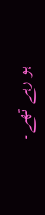ہو رہے تھے۔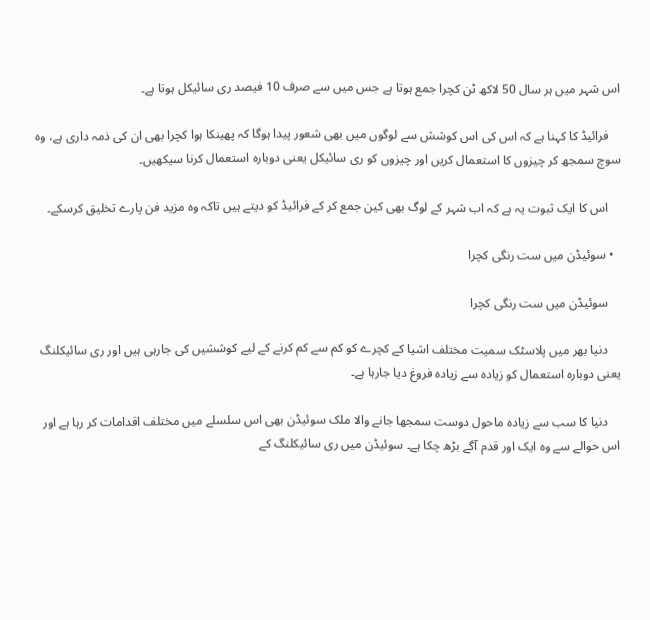اس شہر میں ہر سال 50 لاکھ ٹن کچرا جمع ہوتا ہے جس میں سے صرف 10 فیصد ری سائیکل ہوتا ہے۔

    فرائیڈ کا کہنا ہے کہ اس کی اس کوشش سے لوگوں میں بھی شعور پیدا ہوگا کہ پھینکا ہوا کچرا بھی ان کی ذمہ داری ہے، وہ سوچ سمجھ کر چیزوں کا استعمال کریں اور چیزوں کو ری سائیکل یعنی دوبارہ استعمال کرنا سیکھیں۔

    اس کا ایک ثبوت یہ ہے کہ اب شہر کے لوگ بھی کین جمع کر کے فرائیڈ کو دیتے ہیں تاکہ وہ مزید فن پارے تخلیق کرسکے۔

  • سوئیڈن میں ست رنگی کچرا

    سوئیڈن میں ست رنگی کچرا

    دنیا بھر میں پلاسٹک سمیت مختلف اشیا کے کچرے کو کم سے کم کرنے کے لیے کوششیں کی جارہی ہیں اور ری سائیکلنگ یعنی دوبارہ استعمال کو زیادہ سے زیادہ فروغ دیا جارہا ہے۔

    دنیا کا سب سے زیادہ ماحول دوست سمجھا جانے والا ملک سوئیڈن بھی اس سلسلے میں مختلف اقدامات کر رہا ہے اور اس حوالے سے وہ ایک اور قدم آگے بڑھ چکا ہے۔ سوئیڈن میں ری سائیکلنگ کے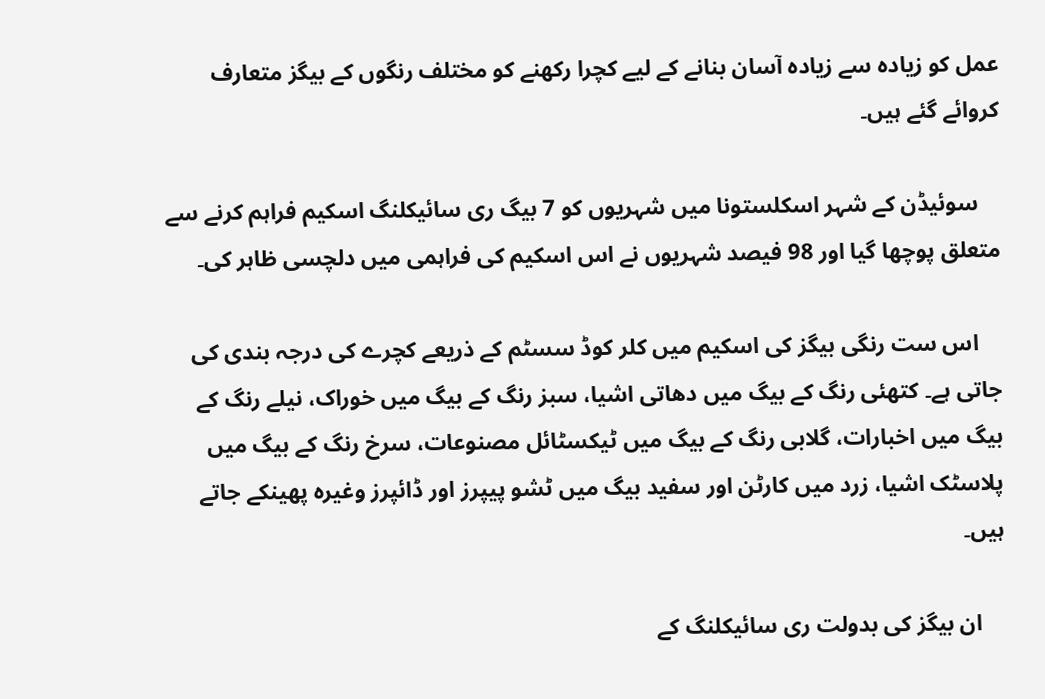عمل کو زیادہ سے زیادہ آسان بنانے کے لیے کچرا رکھنے کو مختلف رنگوں کے بیگز متعارف کروائے گئے ہیں۔

    سوئیڈن کے شہر اسکلستونا میں شہریوں کو 7 بیگ ری سائیکلنگ اسکیم فراہم کرنے سے متعلق پوچھا گیا اور 98 فیصد شہریوں نے اس اسکیم کی فراہمی میں دلچسی ظاہر کی۔

    اس ست رنگی بیگز کی اسکیم میں کلر کوڈ سسٹم کے ذریعے کچرے کی درجہ بندی کی جاتی ہے۔ کتھئی رنگ کے بیگ میں دھاتی اشیا، سبز رنگ کے بیگ میں خوراک، نیلے رنگ کے بیگ میں اخبارات، گلابی رنگ کے بیگ میں ٹیکسٹائل مصنوعات، سرخ رنگ کے بیگ میں پلاسٹک اشیا، زرد میں کارٹن اور سفید بیگ میں ٹشو پیپرز اور ڈائپرز وغیرہ پھینکے جاتے ہیں۔

    ان بیگز کی بدولت ری سائیکلنگ کے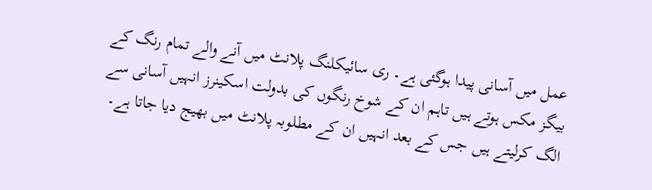عمل میں آسانی پیدا ہوگئی ہے۔ ری سائیکلنگ پلانٹ میں آنے والے تمام رنگ کے بیگز مکس ہوتے ہیں تاہم ان کے شوخ رنگوں کی بدولت اسکینرز انہیں آسانی سے الگ کرلیتے ہیں جس کے بعد انہیں ان کے مطلوبہ پلانٹ میں بھیج دیا جاتا ہے۔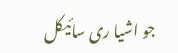جو اشیا ری سائیکل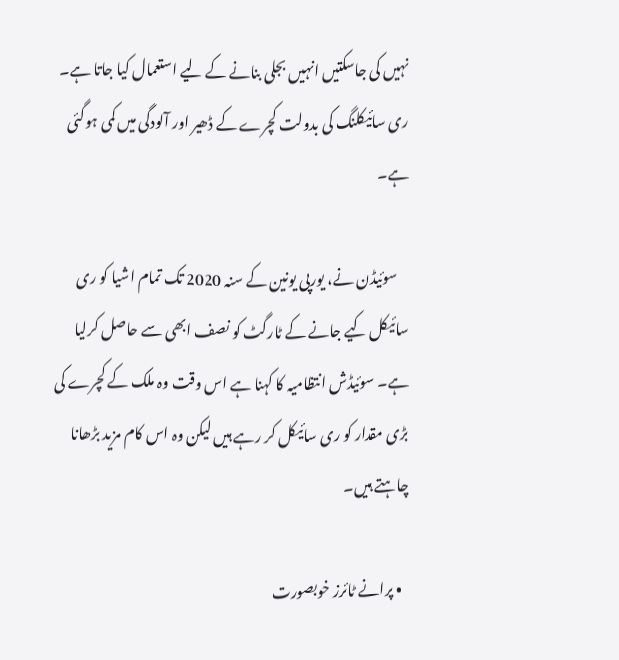نہیں کی جاسکتیں انہیں بجلی بنانے کے لیے استعمال کیا جاتا ہے۔ ری سائیکلنگ کی بدولت کچرے کے ڈھیر اور آلودگی میں کمی ہوگئی ہے۔

    سوئیڈن نے، یورپی یونین کے سنہ 2020 تک تمام اشیا کو ری سائیکل کیے جانے کے ٹارگٹ کو نصف ابھی سے حاصل کرلیا ہے۔ سوئیڈش انتظامیہ کا کہنا ہے اس وقت وہ ملک کے کچرے کی بڑی مقدار کو ری سائیکل کر رہے ہیں لیکن وہ اس کام مزید بڑھانا چاہتے ہیں۔

  • پرانے ٹائرز خوبصورت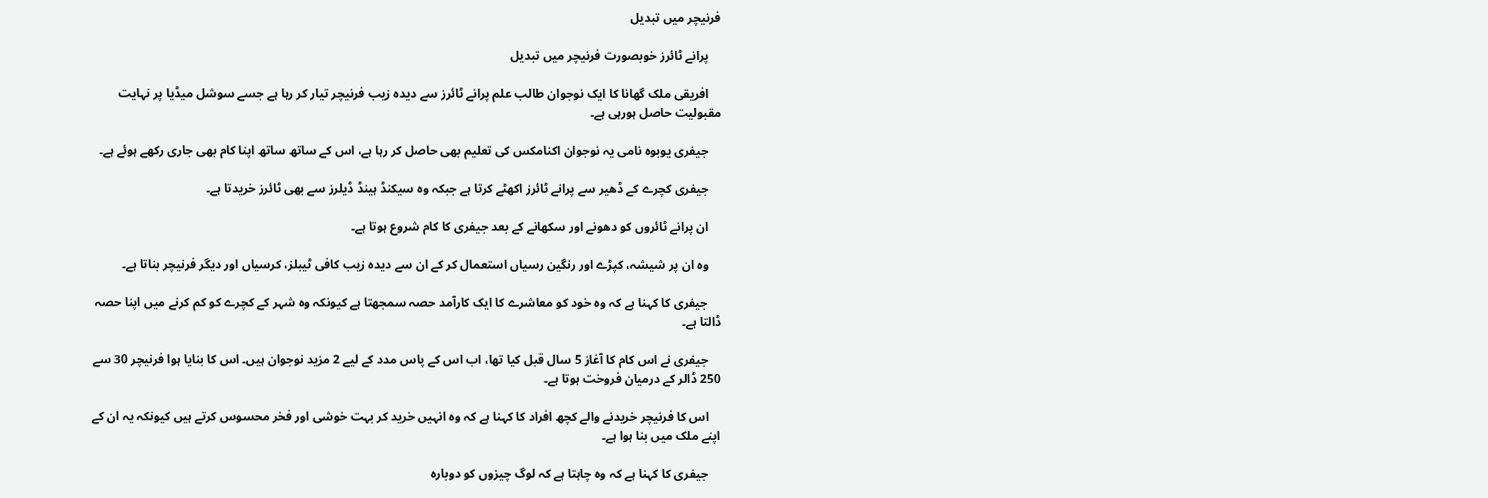فرنیچر میں تبدیل

    پرانے ٹائرز خوبصورت فرنیچر میں تبدیل

    افریقی ملک گھانا کا ایک نوجوان طالب علم پرانے ٹائرز سے دیدہ زیب فرنیچر تیار کر رہا ہے جسے سوشل میڈیا پر نہایت مقبولیت حاصل ہورہی ہے۔

    جیفری یوبوہ نامی یہ نوجوان اکنامکس کی تعلیم بھی حاصل کر رہا ہے، اس کے ساتھ ساتھ اپنا کام بھی جاری رکھے ہوئے ہے۔

    جیفری کچرے کے ڈھیر سے پرانے ٹائرز اکھٹے کرتا ہے جبکہ وہ سیکنڈ ہینڈ ڈیلرز سے بھی ٹائرز خریدتا ہے۔

    ان پرانے ٹائروں کو دھونے اور سکھانے کے بعد جیفری کا کام شروع ہوتا ہے۔

    وہ ان پر شیشہ، کپڑے اور رنگین رسیاں استعمال کر کے ان سے دیدہ زیب کافی ٹیبلز، کرسیاں اور دیگر فرنیچر بناتا ہے۔

    جیفری کا کہنا ہے کہ وہ خود کو معاشرے کا ایک کارآمد حصہ سمجھتا ہے کیونکہ وہ شہر کے کچرے کو کم کرنے میں اپنا حصہ ڈالتا ہے۔

    جیفری نے اس کام کا آغاز 5 سال قبل کیا تھا، اب اس کے پاس مدد کے لیے 2 مزید نوجوان ہیں۔ اس کا بنایا ہوا فرنیچر 30 سے 250 ڈالر کے درمیان فروخت ہوتا ہے۔

    اس کا فرنیچر خریدنے والے کچھ افراد کا کہنا ہے کہ وہ انہیں خرید کر بہت خوشی اور فخر محسوس کرتے ہیں کیونکہ یہ ان کے اپنے ملک میں بنا ہوا ہے۔

    جیفری کا کہنا ہے کہ وہ چاہتا ہے کہ لوگ چیزوں کو دوبارہ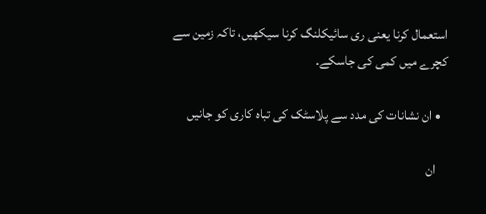استعمال کرنا یعنی ری سائیکلنگ کرنا سیکھیں، تاکہ زمین سے کچرے میں کمی کی جاسکے۔

  • ان نشانات کی مدد سے پلاسٹک کی تباہ کاری کو جانیں

    ان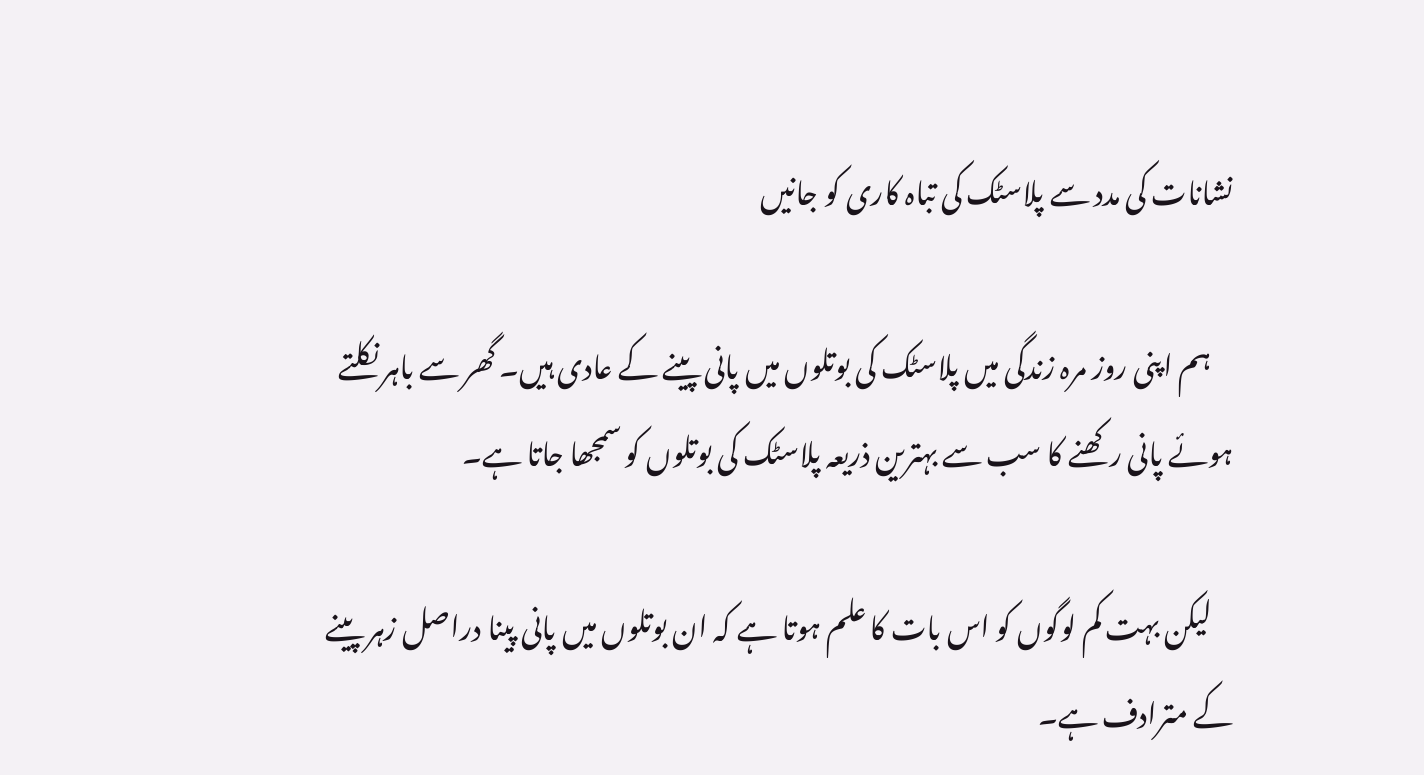نشانات کی مدد سے پلاسٹک کی تباہ کاری کو جانیں

    ہم اپنی روز مرہ زندگی میں پلاسٹک کی بوتلوں میں پانی پینے کے عادی ہیں۔ گھر سے باہر نکلتے ہوئے پانی رکھنے کا سب سے بہترین ذریعہ پلاسٹک کی بوتلوں کو سمجھا جاتا ہے۔

    لیکن بہت کم لوگوں کو اس بات کا علم ہوتا ہے کہ ان بوتلوں میں پانی پینا دراصل زہر پینے کے مترادف ہے۔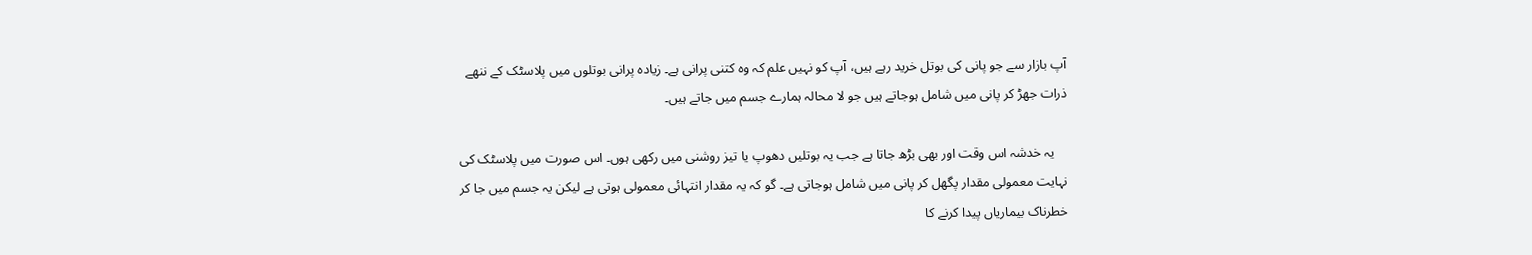آپ بازار سے جو پانی کی بوتل خرید رہے ہیں، آپ کو نہیں علم کہ وہ کتنی پرانی ہے۔ زیادہ پرانی بوتلوں میں پلاسٹک کے ننھے ذرات جھڑ کر پانی میں شامل ہوجاتے ہیں جو لا محالہ ہمارے جسم میں جاتے ہیں۔

    یہ خدشہ اس وقت اور بھی بڑھ جاتا ہے جب یہ بوتلیں دھوپ یا تیز روشنی میں رکھی ہوں۔ اس صورت میں پلاسٹک کی نہایت معمولی مقدار پگھل کر پانی میں شامل ہوجاتی ہے۔ گو کہ یہ مقدار انتہائی معمولی ہوتی ہے لیکن یہ جسم میں جا کر خطرناک بیماریاں پیدا کرنے کا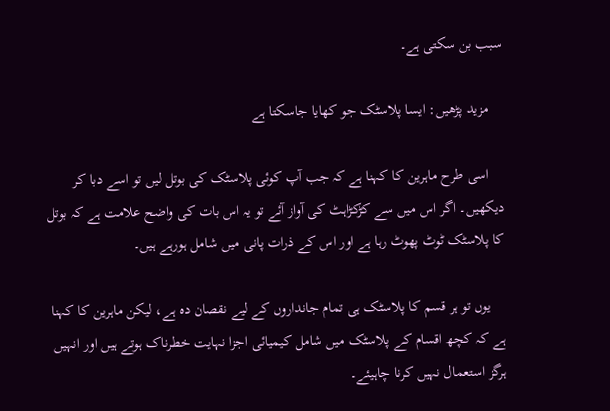سبب بن سکتی ہے۔

    مزید پڑھیں: ایسا پلاسٹک جو کھایا جاسکتا ہے

    اسی طرح ماہرین کا کہنا ہے کہ جب آپ کوئی پلاسٹک کی بوتل لیں تو اسے دبا کر دیکھیں۔ اگر اس میں سے کڑکڑاہٹ کی آواز آئے تو یہ اس بات کی واضح علامت ہے کہ بوتل کا پلاسٹک ٹوٹ پھوٹ رہا ہے اور اس کے ذرات پانی میں شامل ہورہے ہیں۔

    یوں تو ہر قسم کا پلاسٹک ہی تمام جانداروں کے لیے نقصان دہ ہے، لیکن ماہرین کا کہنا ہے کہ کچھ اقسام کے پلاسٹک میں شامل کیمیائی اجزا نہایت خطرناک ہوتے ہیں اور انہیں ہرگز استعمال نہیں کرنا چاہیئے۔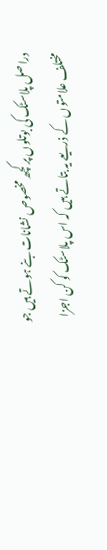دراصل پلاسٹک کی بوتلوں پر کچھ مخصوص نشانات بنے ہوتے ہیں جو مختلف علامتوں کے ذریعے یہ بتاتے ہیں کہ اس پلاسٹک کو کن اجزا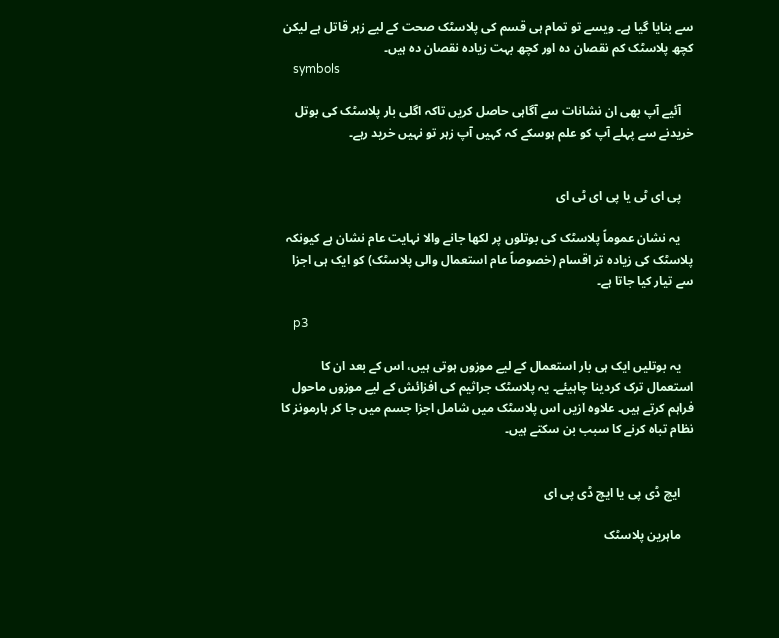سے بنایا گیا ہے۔ ویسے تو تمام ہی قسم کی پلاسٹک صحت کے لیے زہر قاتل ہے لیکن کچھ پلاسٹک کم نقصان دہ اور کچھ بہت زیادہ نقصان دہ ہیں۔
    symbols

    آئیے آپ بھی ان نشانات سے آگاہی حاصل کریں تاکہ اگلی بار پلاسٹک کی بوتل خریدنے سے پہلے آپ کو علم ہوسکے کہ کہیں آپ زہر تو نہیں خرید رہے۔


    پی ای ٹی یا پی ای ٹی ای

    یہ نشان عموماً پلاسٹک کی بوتلوں پر لکھا جانے والا نہایت عام نشان ہے کیونکہ پلاسٹک کی زیادہ تر اقسام (خصوصاً عام استعمال والی پلاسٹک) کو ایک ہی اجزا سے تیار کیا جاتا ہے۔

    p3

    یہ بوتلیں ایک ہی بار استعمال کے لیے موزوں ہوتی ہیں، اس کے بعد ان کا استعمال ترک کردینا چاہیئے۔ یہ پلاسٹک جراثیم کی افزائش کے لیے موزوں ماحول فراہم کرتے ہیں۔ علاوہ ازیں اس پلاسٹک میں شامل اجزا جسم میں جا کر ہارمونز کا نظام تباہ کرنے کا سبب بن سکتے ہیں۔


    ایچ ڈی پی یا ایچ ڈی پی ای

    ماہرین پلاسٹک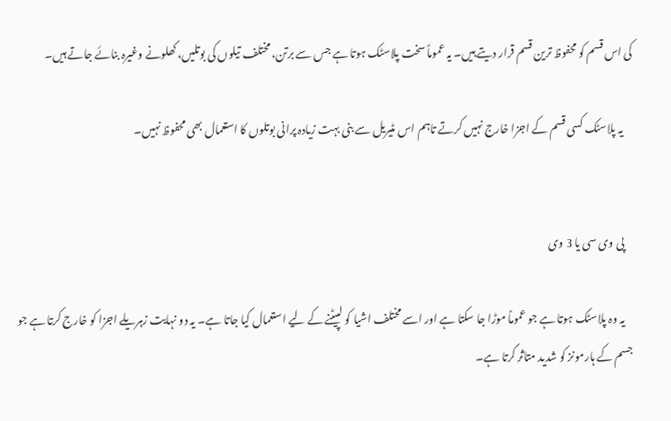کی اس قسم کو محفوظ ترین قسم قرار دیتے ہیں۔ یہ عموماً سخت پلاسٹک ہوتا ہے جس سے برتن، مختلف تیلوں کی بوتلیں، کھلونے وغیرہ بنائے جاتے ہیں۔

    یہ پلاسٹک کسی قسم کے اجزا خارج نہیں کرتے تاہم اس مٹیریل سے بنی بہت زیادہ پرانی بوتلوں کا استعمال بھی محفوظ نہیں۔


    پی وی سی یا 3 وی

    یہ وہ پلاسٹک ہوتا ہے جو عموماً موڑا جا سکتا ہے اور اسے مختلف اشیا کو لپیٹنے کے لیے استعمال کیا جاتا ہے۔ یہ دو نہایت زہریلے اجزا کو خارج کرتا ہے جو جسم کے ہارمونز کو شدید متاثر کرتا ہے۔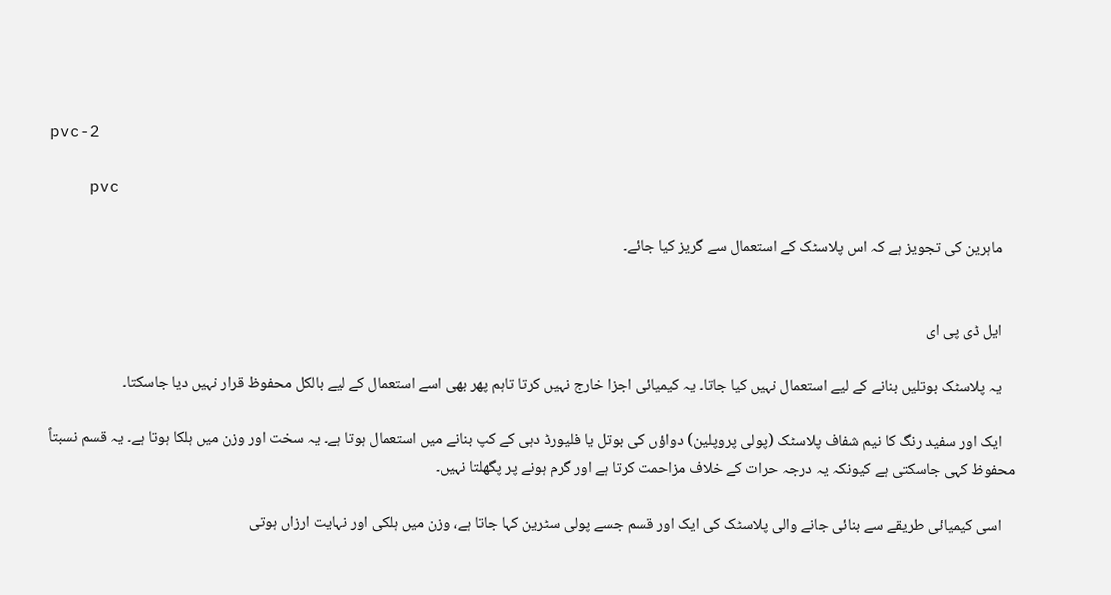pvc-2

    pvc

    ماہرین کی تجویز ہے کہ اس پلاسٹک کے استعمال سے گریز کیا جائے۔


    ایل ڈی پی ای

    یہ پلاسٹک بوتلیں بنانے کے لیے استعمال نہیں کیا جاتا۔ یہ کیمیائی اجزا خارج نہیں کرتا تاہم پھر بھی اسے استعمال کے لیے بالکل محفوظ قرار نہیں دیا جاسکتا۔

    ایک اور سفید رنگ کا نیم شفاف پلاسٹک (پولی پروپلین) دواؤں کی بوتل یا فلیورڈ دہی کے کپ بنانے میں استعمال ہوتا ہے۔ یہ سخت اور وزن میں ہلکا ہوتا ہے۔ یہ قسم نسبتاً محفوظ کہی جاسکتی ہے کیونکہ یہ درجہ حرات کے خلاف مزاحمت کرتا ہے اور گرم ہونے پر پگھلتا نہیں۔

    اسی کیمیائی طریقے سے بنائی جانے والی پلاسٹک کی ایک اور قسم جسے پولی سٹرین کہا جاتا ہے، وزن میں ہلکی اور نہایت ارزاں ہوتی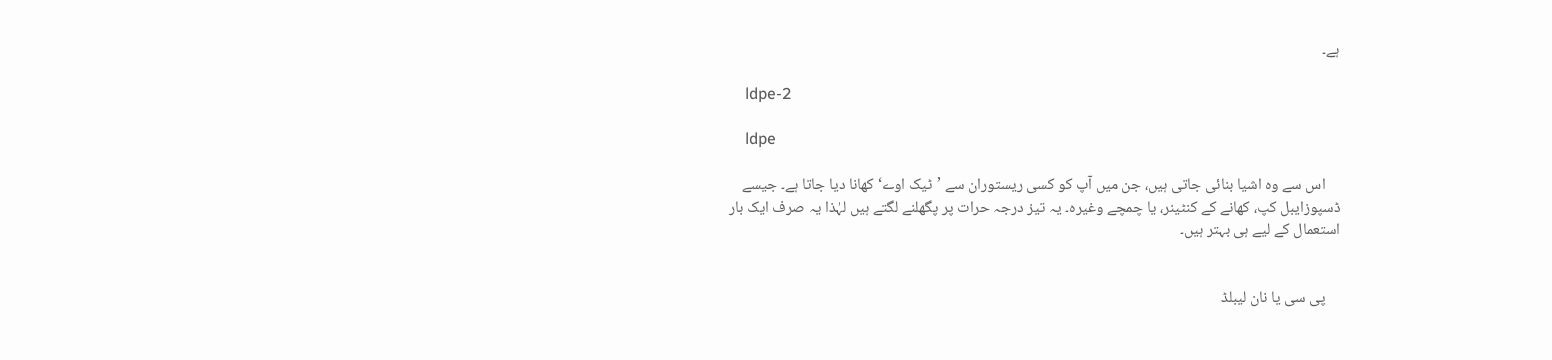ہے۔

    ldpe-2

    ldpe

    اس سے وہ اشیا بنائی جاتی ہیں، جن میں آپ کو کسی ریستوران سے ’ٹیک اوے‘ کھانا دیا جاتا ہے۔ جیسے ڈسپوزایبل کپ، کھانے کے کنٹینر، یا چمچے وغیرہ۔ یہ تیز درجہ حرات پر پگھلنے لگتے ہیں لہٰذا یہ صرف ایک بار استعمال کے لیے ہی بہتر ہیں۔


    پی سی یا نان لیبلڈ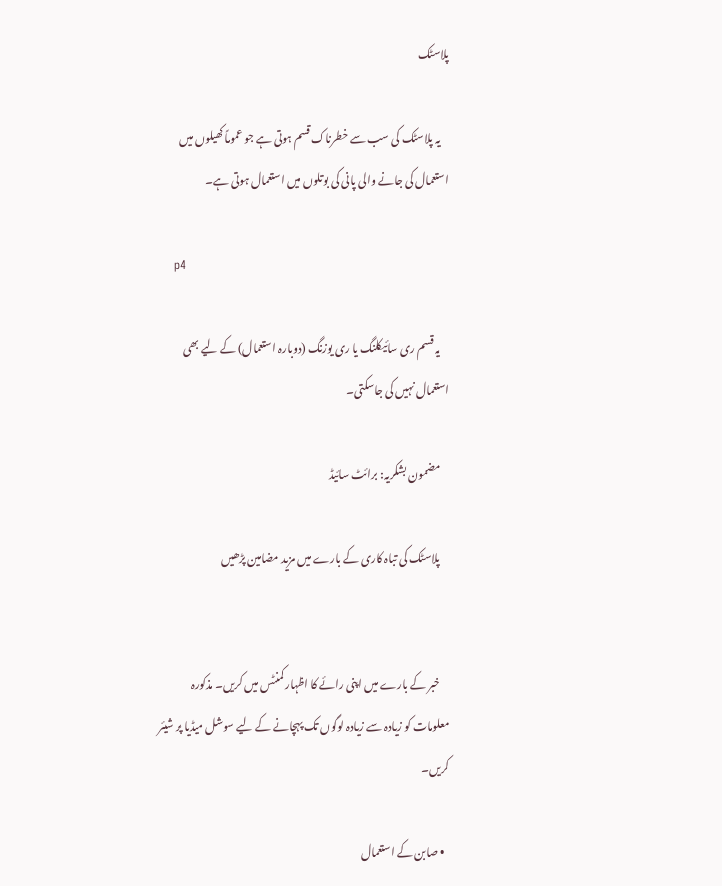پلاسٹک

    یہ پلاسٹک کی سب سے خطرناک قسم ہوتی ہے جو عموماً کھیلوں میں استعمال کی جانے والی پانی کی بوتلوں میں استعمال ہوتی ہے۔

    p4

    یہ قسم ری سائیکلنگ یا ری یوزنگ (دوبارہ استعمال) کے لیے بھی استعمال نہیں کی جاسکتی۔

    مضمون بشکریہ: برائٹ سائیڈ

    پلاسٹک کی تباہ کاری کے بارے میں مزید مضامین پڑھیں


    خبر کے بارے میں اپنی رائے کا اظہار کمنٹس میں کریں۔ مذکورہ معلومات کو زیادہ سے زیادہ لوگوں تک پہچانے کے لیے سوشل میڈیا پر شیئر کریں۔

  • صابن کے استعمال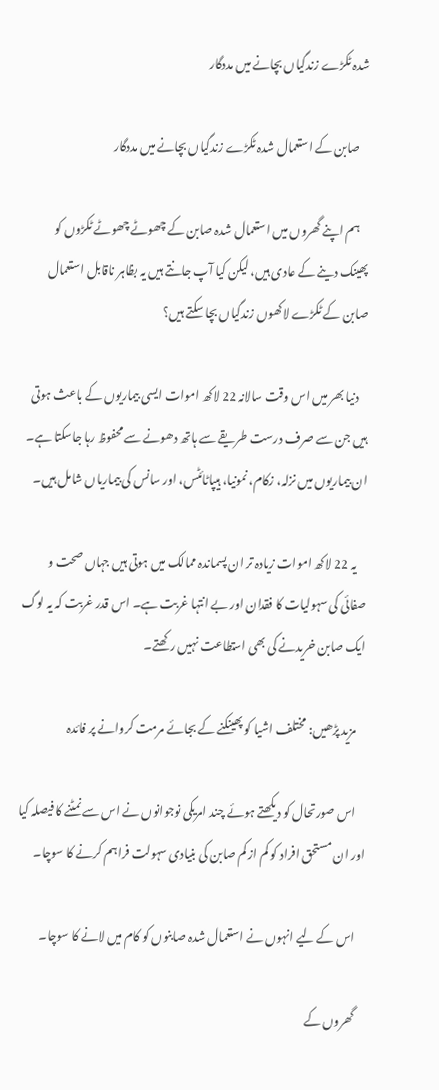شدہ ٹکڑے زندگیاں بچانے میں مددگار

    صابن کے استعمال شدہ ٹکڑے زندگیاں بچانے میں مددگار

    ہم اپنے گھروں میں استعمال شدہ صابن کے چھوٹے چھوٹے ٹکڑوں کو پھینک دینے کے عادی ہیں، لیکن کیا آپ جانتے ہیں یہ بظاہر ناقابل استعمال صابن کے ٹکڑے لاکھوں زندگیاں بچا سکتے ہیں؟

    دنیا بھر میں اس وقت سالانہ 22 لاکھ اموات ایسی بیماریوں کے باعث ہوتی ہیں جن سے صرف درست طریقے سے ہاتھ دھونے سے محفوظ رہا جاسکتا ہے۔ ان بیماریوں میں نزلہ، زکام، نمونیا، ہیپاٹائٹس، اور سانس کی بیماریاں شامل ہیں۔

    یہ 22 لاکھ اموات زیادہ تر ان پسماندہ ممالک میں ہوتی ہیں جہاں صحت و صفائی کی سہولیات کا فقدان اور بے انتہا غربت ہے۔ اس قدر غربت کہ یہ لوگ ایک صابن خریدنے کی بھی استطاعت نہیں رکھتے۔

    مزید پڑھیں: مختلف اشیا کو پھینکنے کے بجائے مرمت کروانے پر فائدہ

    اس صورتحال کو دیکھتے ہوئے چند امریکی نوجوانوں نے اس سے نمٹنے کا فیصلہ کیا اور ان مستحق افراد کو کم از کم صابن کی بنیادی سہولت فراہم کرنے کا سوچا۔

    اس کے لیے انہوں نے استعمال شدہ صابنوں کو کام میں لانے کا سوچا۔

    گھروں کے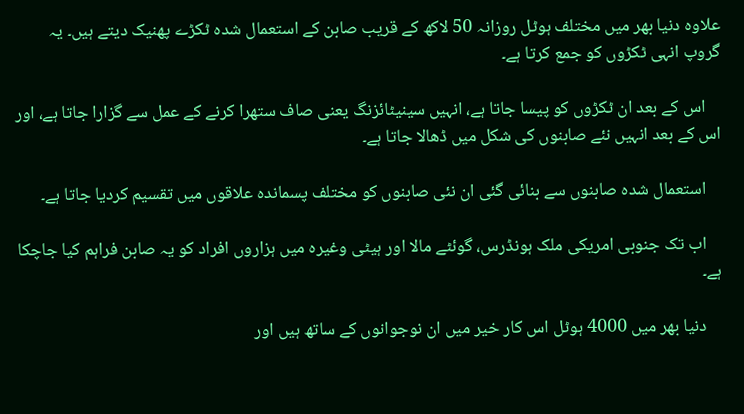علاوہ دنیا بھر میں مختلف ہوٹل روزانہ 50 لاکھ کے قریب صابن کے استعمال شدہ ٹکڑے پھنیک دیتے ہیں۔ یہ گروپ انہی ٹکڑوں کو جمع کرتا ہے۔

    اس کے بعد ان ٹکڑوں کو پیسا جاتا ہے، انہیں سینیٹائزنگ یعنی صاف ستھرا کرنے کے عمل سے گزارا جاتا ہے، اور اس کے بعد انہیں نئے صابنوں کی شکل میں ڈھالا جاتا ہے۔

    استعمال شدہ صابنوں سے بنائی گئی ان نئی صابنوں کو مختلف پسماندہ علاقوں میں تقسیم کردیا جاتا ہے۔

    اب تک جنوبی امریکی ملک ہونڈرس، گوئٹے مالا اور ہیٹی وغیرہ میں ہزاروں افراد کو یہ صابن فراہم کیا جاچکا ہے۔

    دنیا بھر میں 4000 ہوٹل اس کار خیر میں ان نوجوانوں کے ساتھ ہیں اور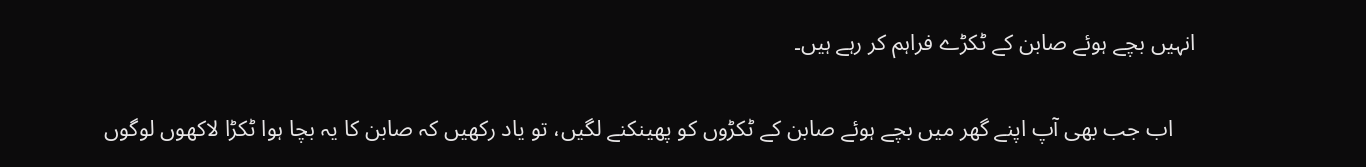انہیں بچے ہوئے صابن کے ٹکڑے فراہم کر رہے ہیں۔

    اب جب بھی آپ اپنے گھر میں بچے ہوئے صابن کے ٹکڑوں کو پھینکنے لگیں، تو یاد رکھیں کہ صابن کا یہ بچا ہوا ٹکڑا لاکھوں لوگوں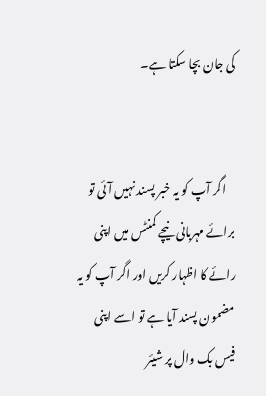کی جان بچا سکتا ہے۔


    اگر آپ کو یہ خبر پسند نہیں آئی تو برائے مہربانی نیچے کمنٹس میں اپنی رائے کا اظہار کریں اور اگر آپ کو یہ مضمون پسند آیا ہے تو اسے اپنی فیس بک وال پر شیئر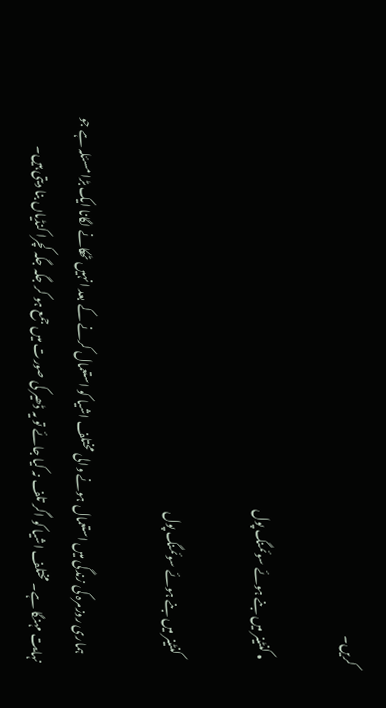کریں۔

  • کنٹینر میں بنے ہوئے سوئمنگ پول

    کنٹینر میں بنے ہوئے سوئمنگ پول

    ہماری روزمرہ کی زندگی میں استعمال ہونے والی مختلف اشیا کو استعمال کرنے کے بعد انہیں ٹھکانے لگانا ایک بڑا مسئلہ ہے جو نہایت مہنگا ہے۔ مختلف اشیا کو اگر تلف نہ کیا جائے تو یہ ڈھیر کی صورت میں جمع ہو کر جگہ جگہ کچرا کنڈیاں بنا دیتی ہیں۔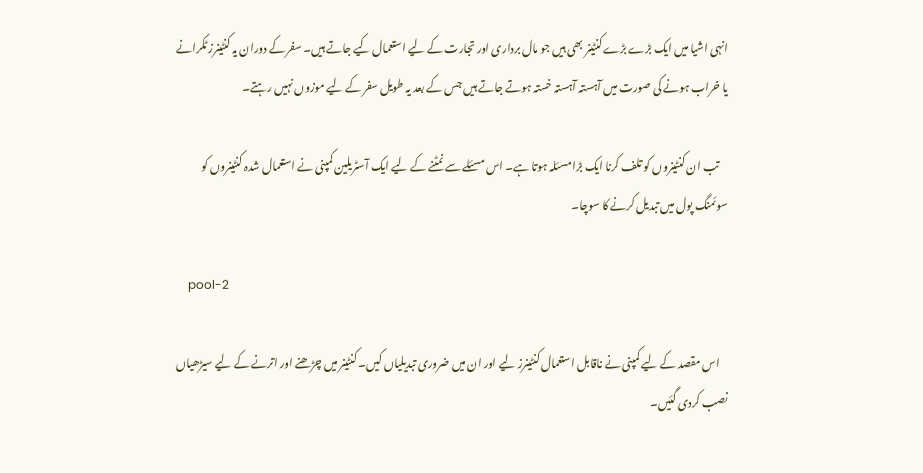انہی اشیا میں ایک بڑے بڑے کنٹینر بھی ہیں جو مال برداری اور تجارت کے لیے استعمال کیے جاتے ہیں۔ سفر کے دوران یہ کنٹینرز ٹکرانے یا خراب ہونے کی صورت میں آہستہ آہستہ خستہ ہوتے جاتے ہیں جس کے بعد یہ طویل سفر کے لیے موزوں نہیں رہتے۔

    تب ان کنٹینروں کو تلف کرنا ایک بڑا مسئلہ ہوتا ہے۔ اس مسئلے سے نمٹنے کے لیے ایک آسٹریلین کمپنی نے استعمال شدہ کنٹینروں کو سوئمنگ پول میں تبدیل کرنے کا سوچا۔

    pool-2

    اس مقصد کے لیے کمپنی نے ناقابل استعمال کنٹینرز لیے اور ان میں ضروری تبدیلیاں کیں۔ کنٹینر میں چڑھنے اور اترنے کے لیے سیڑھیاں نصب کردی گئیں۔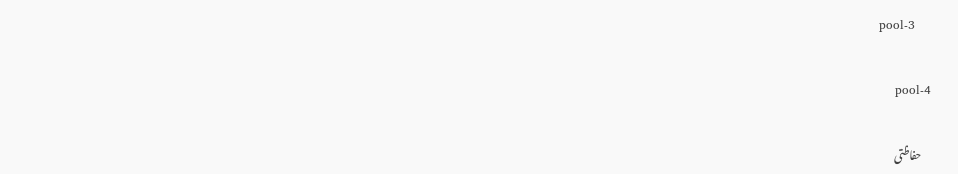pool-3

    pool-4

    حفاظتی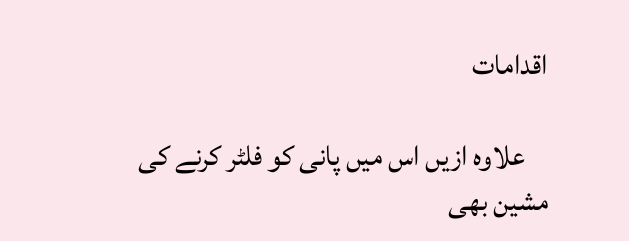اقدامات

    علاوہ ازیں اس میں پانی کو فلٹر کرنے کی مشین بھی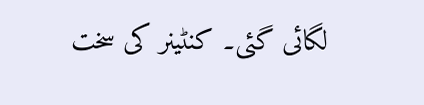لگائی گئی۔ کنٹینر کی سخت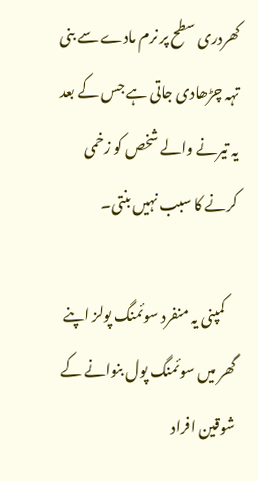کھردری سطح پر نرم مادے سے بنی تہہ چڑھادی جاتی ہے جس کے بعد یہ تیرنے والے شخص کو زخمی کرنے کا سبب نہیں بنتی۔

    کمپنی یہ منفرد سوئمنگ پولز اپنے گھر میں سوئمنگ پول بنوانے کے شوقین افراد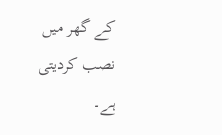کے گھر میں نصب کردیتی ہے۔